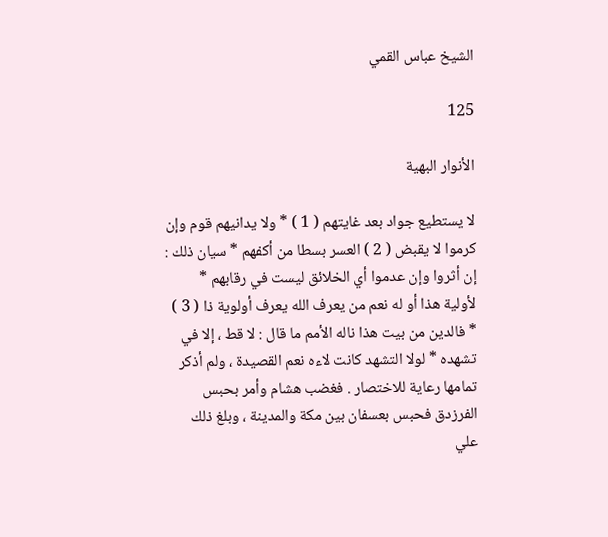الشيخ عباس القمي

125

الأنوار البهية

لا يستطيع جواد بعد غايتهم ( 1 ) * ولا يدانيهم قوم وإن كرموا لا يقبض ( 2 ) العسر بسطا من أكفهم * سيان ذلك : إن أثروا وإن عدموا أي الخلائق ليست في رقابهم * لأولية هذا أو له نعم من يعرف الله يعرف أولوية ذا ( 3 ) * فالدين من بيت هذا ناله الأمم ما قال : لا قط ، إلا في تشهده * لولا التشهد كانت لاءه نعم القصيدة ، ولم أذكر تمامها رعاية للاختصار . فغضب هشام وأمر بحبس الفرزدق فحبس بعسفان بين مكة والمدينة ، وبلغ ذلك علي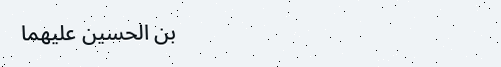بن الحسين عليهما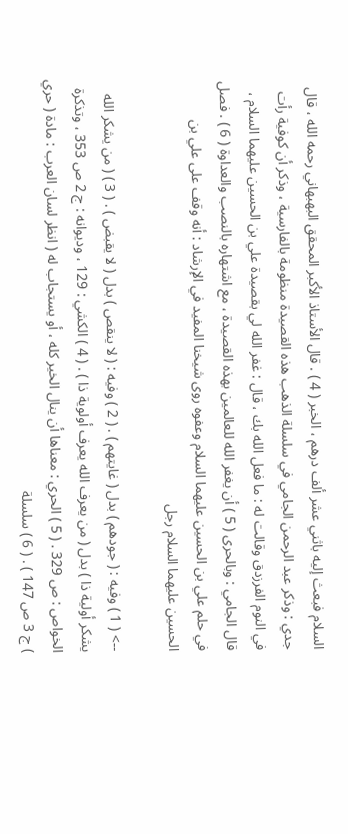السلام فبعث إليه باثني عشر ألف درهم ، الخبر ( 4 ) . قال الأستاذ الأكبر المحقق البهبهاني رحمه الله ، قال جدي : وذكر عبد الرحمن الجامي في سلسلة الذهب هذه القصيدة منظومة بالفارسية ، وذكر أن كوفية رأت في النوم الفرزدق وقالت له : ما فعل الله بك ، قال : غفر الله لي بقصيدة علي بن الحسين عليهما السلام ، قال الجامي : وبالحرى ( 5 ) أن يغفر الله للعالمين بهذه القصيدة ، مع اشتهاره بالنصب والعداوة ( 6 ) . فصل في حلم علي بن الحسين عليهما السلام وعفوه روى شيخنا المفيد في الإرشاد : أنه وقف على علي بن الحسين عليهما السلام رجل

--> ( 1 ) وفيه : ( جودهم ) بدل ( غايتهم ) . ( 2 ) وفيه : ( لا ينقص ) بدل ( لا يقبض ) . ( 3 ) ( من يشكر الله يشكر أولية ذا ) بدل ( من يعرف الله يعرف أولوية ذا ) . ( 4 ) الكشي : 129 ، وديوانه : ج 2 ص 353 ، وتذكرة الخواص : ص 329 . ( 5 ) الحري : معناها أن ينال الخير كله ، أو يستجاب له ( انظر لسان العرب : مادة ( حري ) ج 3 ص 147 ) . ( 6 ) سلسلة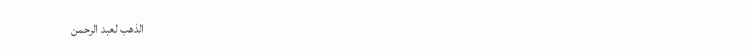الذهب لعبد الرحمن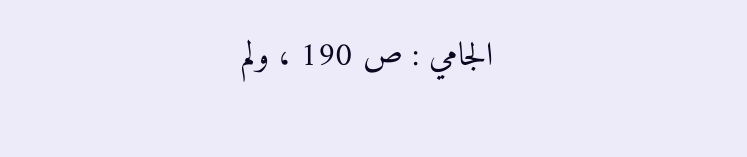الجامي : ص 190 ، ولم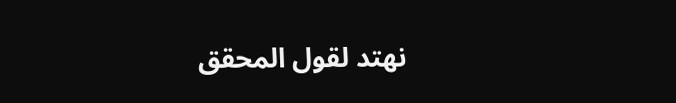نهتد لقول المحقق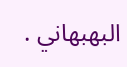البهبهاني .